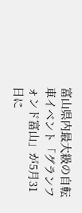富山県内最大級の自転車イベント「グランフォンド富山」が5月31日に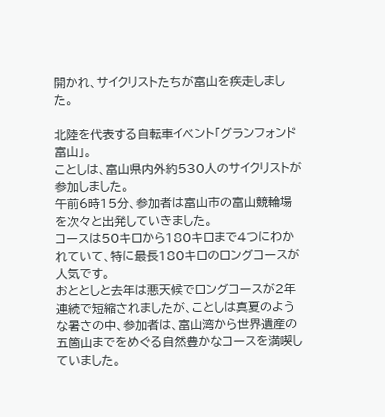開かれ、サイクリストたちが富山を疾走しました。

北陸を代表する自転車イベント「グランフォンド富山」。
ことしは、富山県内外約530人のサイクリストが参加しました。
午前6時15分、参加者は富山市の富山競輪場を次々と出発していきました。
コースは50キロから180キロまで4つにわかれていて、特に最長180キロのロングコースが人気です。
おととしと去年は悪天候でロングコースが2年連続で短縮されましたが、ことしは真夏のような暑さの中、参加者は、富山湾から世界遺産の五箇山までをめぐる自然豊かなコースを満喫していました。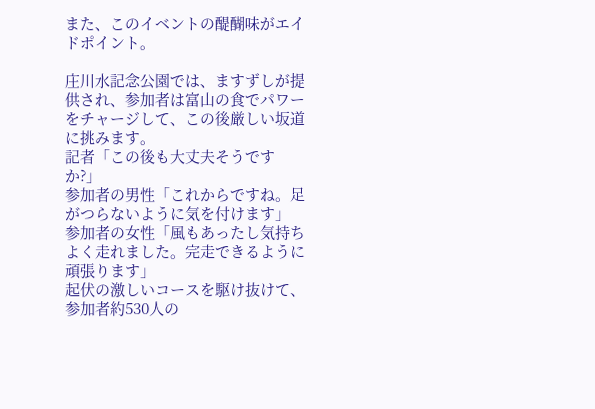また、このイベントの醍醐味がエイドポイント。

庄川水記念公園では、ますずしが提供され、参加者は富山の食でパワーをチャージして、この後厳しい坂道に挑みます。
記者「この後も大丈夫そうですか?」
参加者の男性「これからですね。足がつらないように気を付けます」
参加者の女性「風もあったし気持ちよく走れました。完走できるように頑張ります」
起伏の激しいコースを駆け抜けて、参加者約530人の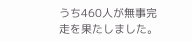うち460人が無事完走を果たしました。